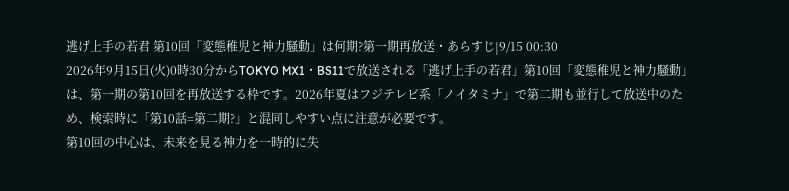逃げ上手の若君 第10回「変態稚児と神力騒動」は何期?第一期再放送・あらすじ|9/15 00:30
2026年9月15日(火)0時30分からTOKYO MX1・BS11で放送される「逃げ上手の若君」第10回「変態稚児と神力騒動」は、第一期の第10回を再放送する枠です。2026年夏はフジテレビ系「ノイタミナ」で第二期も並行して放送中のため、検索時に「第10話=第二期?」と混同しやすい点に注意が必要です。
第10回の中心は、未来を見る神力を一時的に失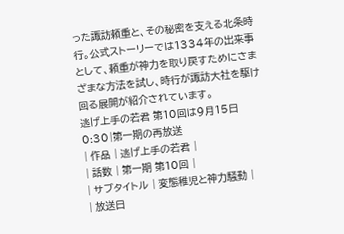った諏訪頼重と、その秘密を支える北条時行。公式ストーリーでは1334年の出来事として、頼重が神力を取り戻すためにさまざまな方法を試し、時行が諏訪大社を駆け回る展開が紹介されています。
逃げ上手の若君 第10回は9月15日0:30|第一期の再放送
| 作品 | 逃げ上手の若君 |
| 話数 | 第一期 第10回 |
| サブタイトル | 変態稚児と神力騒動 |
| 放送日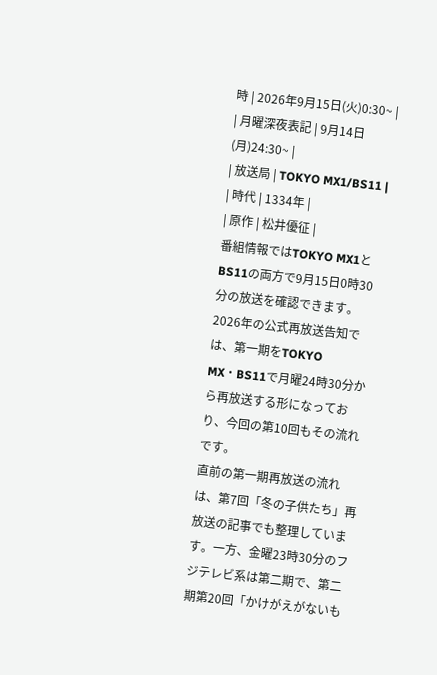時 | 2026年9月15日(火)0:30~ |
| 月曜深夜表記 | 9月14日(月)24:30~ |
| 放送局 | TOKYO MX1/BS11 |
| 時代 | 1334年 |
| 原作 | 松井優征 |
番組情報ではTOKYO MX1とBS11の両方で9月15日0時30分の放送を確認できます。2026年の公式再放送告知では、第一期をTOKYO MX・BS11で月曜24時30分から再放送する形になっており、今回の第10回もその流れです。
直前の第一期再放送の流れは、第7回「冬の子供たち」再放送の記事でも整理しています。一方、金曜23時30分のフジテレビ系は第二期で、第二期第20回「かけがえがないも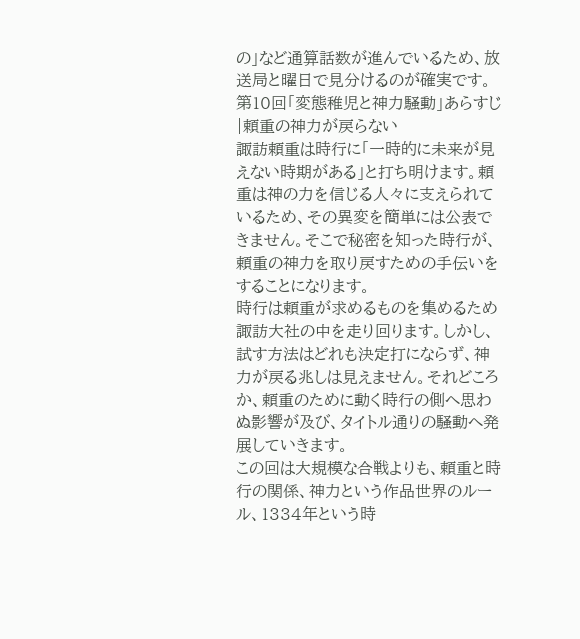の」など通算話数が進んでいるため、放送局と曜日で見分けるのが確実です。
第10回「変態稚児と神力騒動」あらすじ|頼重の神力が戻らない
諏訪頼重は時行に「一時的に未来が見えない時期がある」と打ち明けます。頼重は神の力を信じる人々に支えられているため、その異変を簡単には公表できません。そこで秘密を知った時行が、頼重の神力を取り戻すための手伝いをすることになります。
時行は頼重が求めるものを集めるため諏訪大社の中を走り回ります。しかし、試す方法はどれも決定打にならず、神力が戻る兆しは見えません。それどころか、頼重のために動く時行の側へ思わぬ影響が及び、タイトル通りの騒動へ発展していきます。
この回は大規模な合戦よりも、頼重と時行の関係、神力という作品世界のルール、1334年という時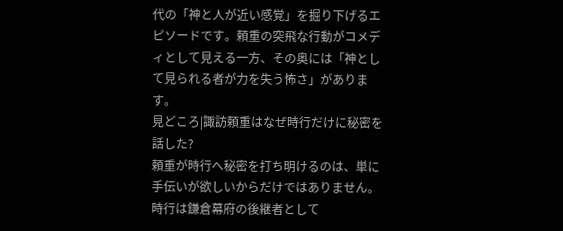代の「神と人が近い感覚」を掘り下げるエピソードです。頼重の突飛な行動がコメディとして見える一方、その奥には「神として見られる者が力を失う怖さ」があります。
見どころ|諏訪頼重はなぜ時行だけに秘密を話した?
頼重が時行へ秘密を打ち明けるのは、単に手伝いが欲しいからだけではありません。時行は鎌倉幕府の後継者として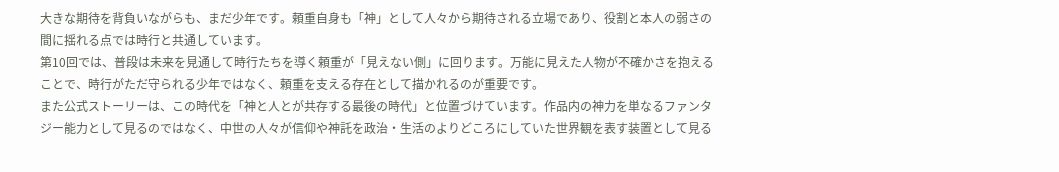大きな期待を背負いながらも、まだ少年です。頼重自身も「神」として人々から期待される立場であり、役割と本人の弱さの間に揺れる点では時行と共通しています。
第10回では、普段は未来を見通して時行たちを導く頼重が「見えない側」に回ります。万能に見えた人物が不確かさを抱えることで、時行がただ守られる少年ではなく、頼重を支える存在として描かれるのが重要です。
また公式ストーリーは、この時代を「神と人とが共存する最後の時代」と位置づけています。作品内の神力を単なるファンタジー能力として見るのではなく、中世の人々が信仰や神託を政治・生活のよりどころにしていた世界観を表す装置として見る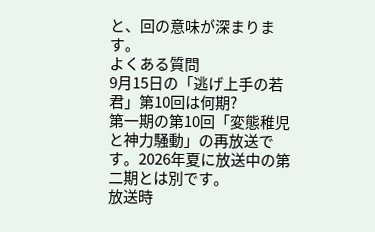と、回の意味が深まります。
よくある質問
9月15日の「逃げ上手の若君」第10回は何期?
第一期の第10回「変態稚児と神力騒動」の再放送です。2026年夏に放送中の第二期とは別です。
放送時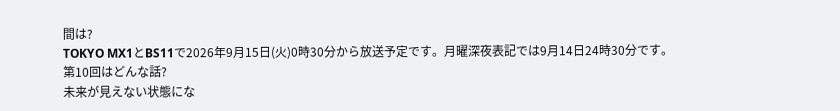間は?
TOKYO MX1とBS11で2026年9月15日(火)0時30分から放送予定です。月曜深夜表記では9月14日24時30分です。
第10回はどんな話?
未来が見えない状態にな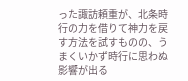った諏訪頼重が、北条時行の力を借りて神力を戻す方法を試すものの、うまくいかず時行に思わぬ影響が出る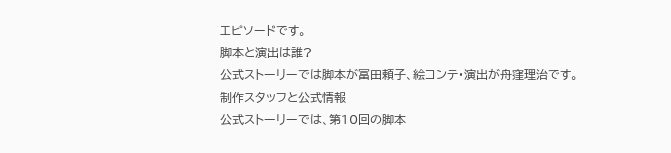エピソードです。
脚本と演出は誰?
公式ストーリーでは脚本が冨田頼子、絵コンテ・演出が舟窪理治です。
制作スタッフと公式情報
公式ストーリーでは、第10回の脚本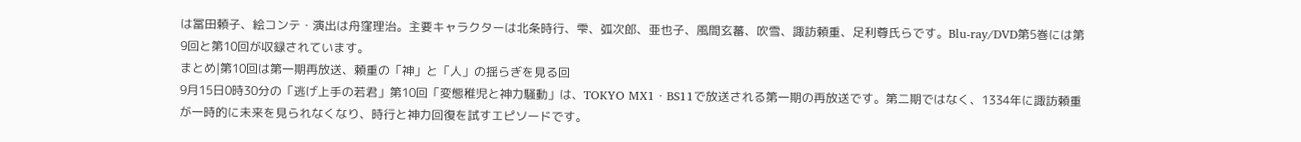は冨田頼子、絵コンテ・演出は舟窪理治。主要キャラクターは北条時行、雫、弧次郎、亜也子、風間玄蕃、吹雪、諏訪頼重、足利尊氏らです。Blu-ray/DVD第5巻には第9回と第10回が収録されています。
まとめ|第10回は第一期再放送、頼重の「神」と「人」の揺らぎを見る回
9月15日0時30分の「逃げ上手の若君」第10回「変態稚児と神力騒動」は、TOKYO MX1・BS11で放送される第一期の再放送です。第二期ではなく、1334年に諏訪頼重が一時的に未来を見られなくなり、時行と神力回復を試すエピソードです。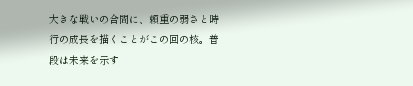大きな戦いの合間に、頼重の弱さと時行の成長を描くことがこの回の核。普段は未来を示す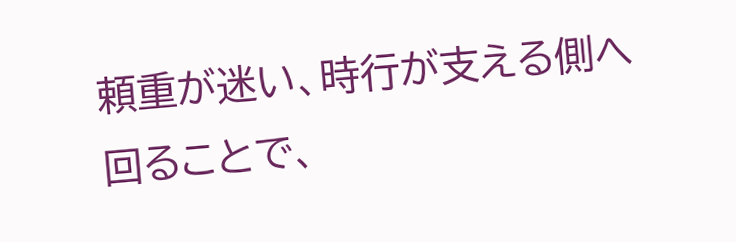頼重が迷い、時行が支える側へ回ることで、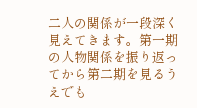二人の関係が一段深く見えてきます。第一期の人物関係を振り返ってから第二期を見るうえでも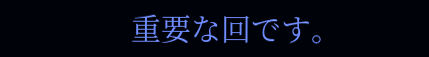重要な回です。